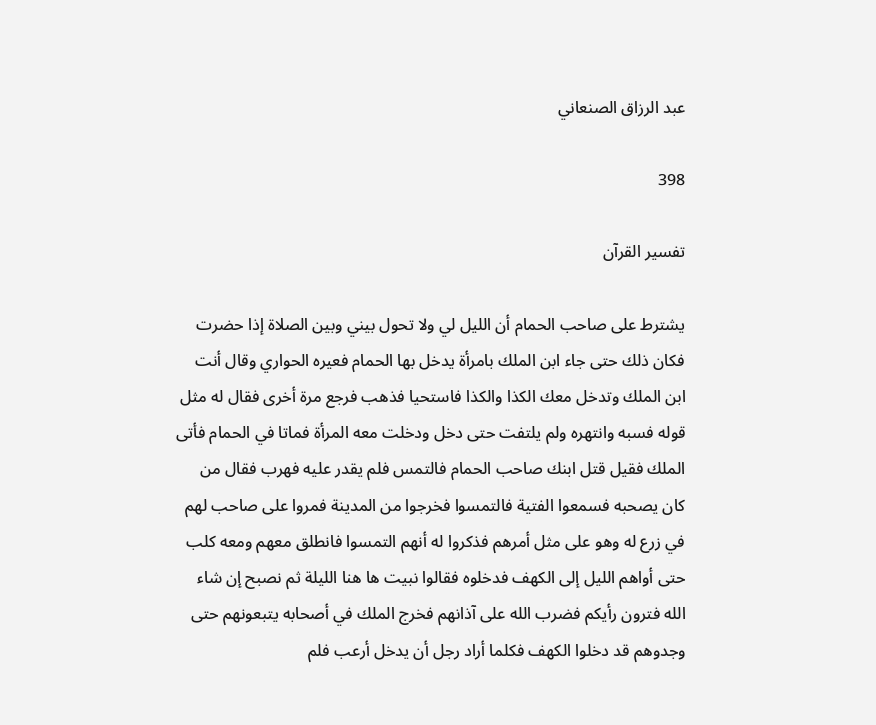عبد الرزاق الصنعاني

398

تفسير القرآن

يشترط على صاحب الحمام أن الليل لي ولا تحول بيني وبين الصلاة إذا حضرت فكان ذلك حتى جاء ابن الملك بامرأة يدخل بها الحمام فعيره الحواري وقال أنت ابن الملك وتدخل معك الكذا والكذا فاستحيا فذهب فرجع مرة أخرى فقال له مثل قوله فسبه وانتهره ولم يلتفت حتى دخل ودخلت معه المرأة فماتا في الحمام فأتى الملك فقيل قتل ابنك صاحب الحمام فالتمس فلم يقدر عليه فهرب فقال من كان يصحبه فسمعوا الفتية فالتمسوا فخرجوا من المدينة فمروا على صاحب لهم في زرع له وهو على مثل أمرهم فذكروا له أنهم التمسوا فانطلق معهم ومعه كلب حتى أواهم الليل إلى الكهف فدخلوه فقالوا نبيت ها هنا الليلة ثم نصبح إن شاء الله فترون رأيكم فضرب الله على آذانهم فخرج الملك في أصحابه يتبعونهم حتى وجدوهم قد دخلوا الكهف فكلما أراد رجل أن يدخل أرعب فلم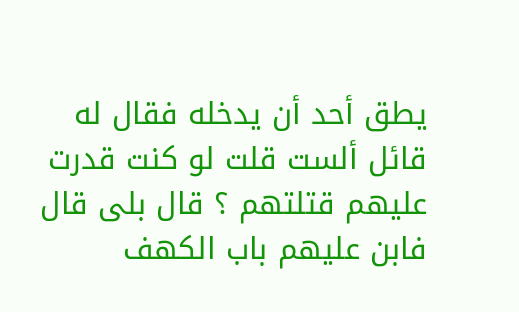يطق أحد أن يدخله فقال له قائل ألست قلت لو كنت قدرت عليهم قتلتهم ؟ قال بلى قال فابن عليهم باب الكهف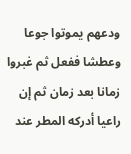ودعهم يموتوا جوعا وعطشا ففعل ثم غبروا زمانا بعد زمان ثم إن راعيا أدركه المطر عند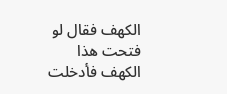الكهف فقال لو فتحت هذا الكهف فأدخلت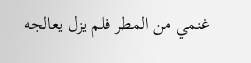غنمي من المطر فلم يزل يعالجه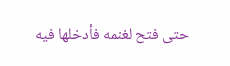حتى فتح لغنمه فأدخلها فيه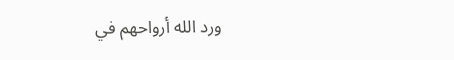ورد الله أرواحهم في